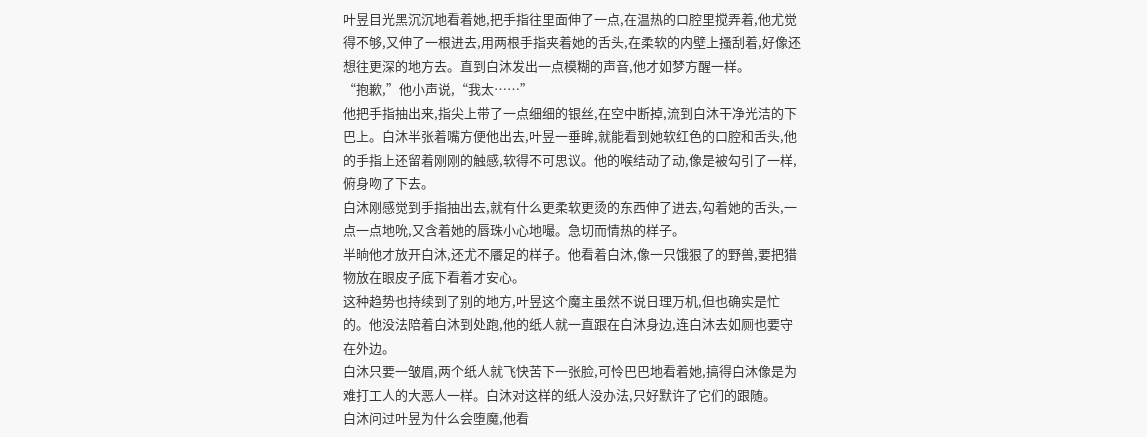叶昱目光黑沉沉地看着她,把手指往里面伸了一点,在温热的口腔里搅弄着,他尤觉得不够,又伸了一根进去,用两根手指夹着她的舌头,在柔软的内壁上搔刮着,好像还想往更深的地方去。直到白沐发出一点模糊的声音,他才如梦方醒一样。
“抱歉,”他小声说,“我太……”
他把手指抽出来,指尖上带了一点细细的银丝,在空中断掉,流到白沐干净光洁的下巴上。白沐半张着嘴方便他出去,叶昱一垂眸,就能看到她软红色的口腔和舌头,他的手指上还留着刚刚的触感,软得不可思议。他的喉结动了动,像是被勾引了一样,俯身吻了下去。
白沐刚感觉到手指抽出去,就有什么更柔软更烫的东西伸了进去,勾着她的舌头,一点一点地吮,又含着她的唇珠小心地嘬。急切而情热的样子。
半晌他才放开白沐,还尤不餍足的样子。他看着白沐,像一只饿狠了的野兽,要把猎物放在眼皮子底下看着才安心。
这种趋势也持续到了别的地方,叶昱这个魔主虽然不说日理万机,但也确实是忙的。他没法陪着白沐到处跑,他的纸人就一直跟在白沐身边,连白沐去如厕也要守在外边。
白沐只要一皱眉,两个纸人就飞快苦下一张脸,可怜巴巴地看着她,搞得白沐像是为难打工人的大恶人一样。白沐对这样的纸人没办法,只好默许了它们的跟随。
白沐问过叶昱为什么会堕魔,他看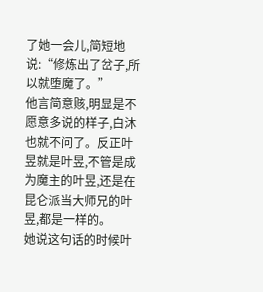了她一会儿,简短地说:“修炼出了岔子,所以就堕魔了。”
他言简意赅,明显是不愿意多说的样子,白沐也就不问了。反正叶昱就是叶昱,不管是成为魔主的叶昱,还是在昆仑派当大师兄的叶昱,都是一样的。
她说这句话的时候叶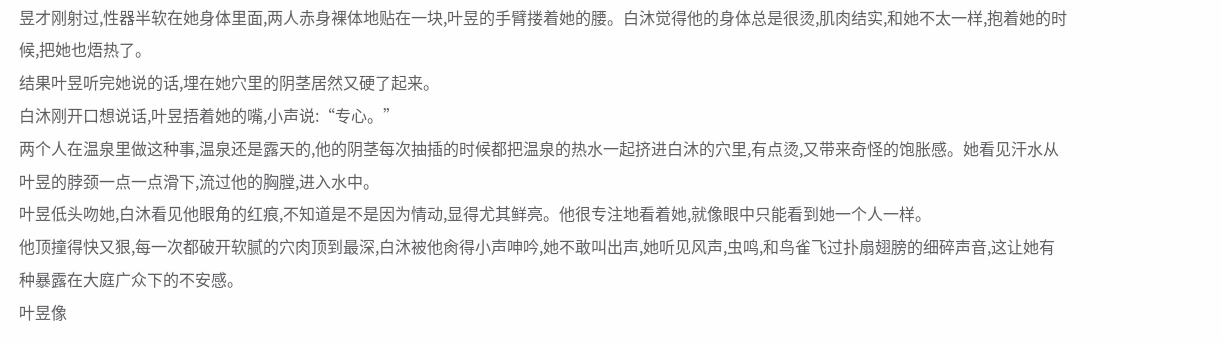昱才刚射过,性器半软在她身体里面,两人赤身裸体地贴在一块,叶昱的手臂搂着她的腰。白沐觉得他的身体总是很烫,肌肉结实,和她不太一样,抱着她的时候,把她也焐热了。
结果叶昱听完她说的话,埋在她穴里的阴茎居然又硬了起来。
白沐刚开口想说话,叶昱捂着她的嘴,小声说:“专心。”
两个人在温泉里做这种事,温泉还是露天的,他的阴茎每次抽插的时候都把温泉的热水一起挤进白沐的穴里,有点烫,又带来奇怪的饱胀感。她看见汗水从叶昱的脖颈一点一点滑下,流过他的胸膛,进入水中。
叶昱低头吻她,白沐看见他眼角的红痕,不知道是不是因为情动,显得尤其鲜亮。他很专注地看着她,就像眼中只能看到她一个人一样。
他顶撞得快又狠,每一次都破开软腻的穴肉顶到最深,白沐被他肏得小声呻吟,她不敢叫出声,她听见风声,虫鸣,和鸟雀飞过扑扇翅膀的细碎声音,这让她有种暴露在大庭广众下的不安感。
叶昱像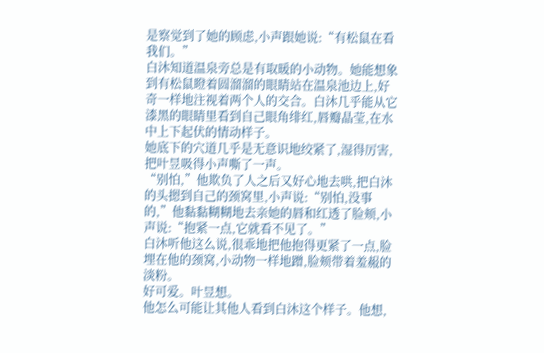是察觉到了她的顾虑,小声跟她说:“有松鼠在看我们。”
白沐知道温泉旁总是有取暖的小动物。她能想象到有松鼠瞪着圆溜溜的眼睛站在温泉池边上,好奇一样地注视着两个人的交合。白沐几乎能从它漆黑的眼睛里看到自己眼角绯红,唇瓣晶莹,在水中上下起伏的情动样子。
她底下的穴道几乎是无意识地绞紧了,湿得厉害,把叶昱吸得小声嘶了一声。
“别怕,”他欺负了人之后又好心地去哄,把白沐的头摁到自己的颈窝里,小声说:“别怕,没事的,”他黏黏糊糊地去亲她的唇和红透了脸颊,小声说:“抱紧一点,它就看不见了。”
白沐听他这么说,很乖地把他抱得更紧了一点,脸埋在他的颈窝,小动物一样地蹭,脸颊带着羞赧的淡粉。
好可爱。叶昱想。
他怎么可能让其他人看到白沐这个样子。他想,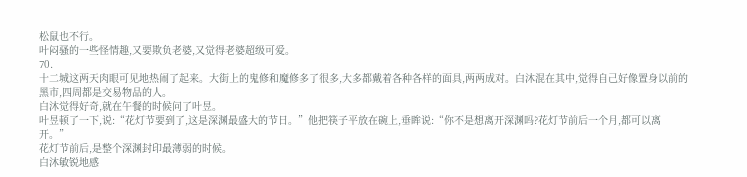松鼠也不行。
叶闷骚的一些怪情趣,又要欺负老婆,又觉得老婆超级可爱。
70.
十二城这两天肉眼可见地热闹了起来。大街上的鬼修和魔修多了很多,大多都戴着各种各样的面具,两两成对。白沐混在其中,觉得自己好像置身以前的黑市,四周都是交易物品的人。
白沐觉得好奇,就在午餐的时候问了叶昱。
叶昱顿了一下,说:“花灯节要到了,这是深渊最盛大的节日。”他把筷子平放在碗上,垂眸说:“你不是想离开深渊吗?花灯节前后一个月,都可以离开。”
花灯节前后,是整个深渊封印最薄弱的时候。
白沐敏锐地感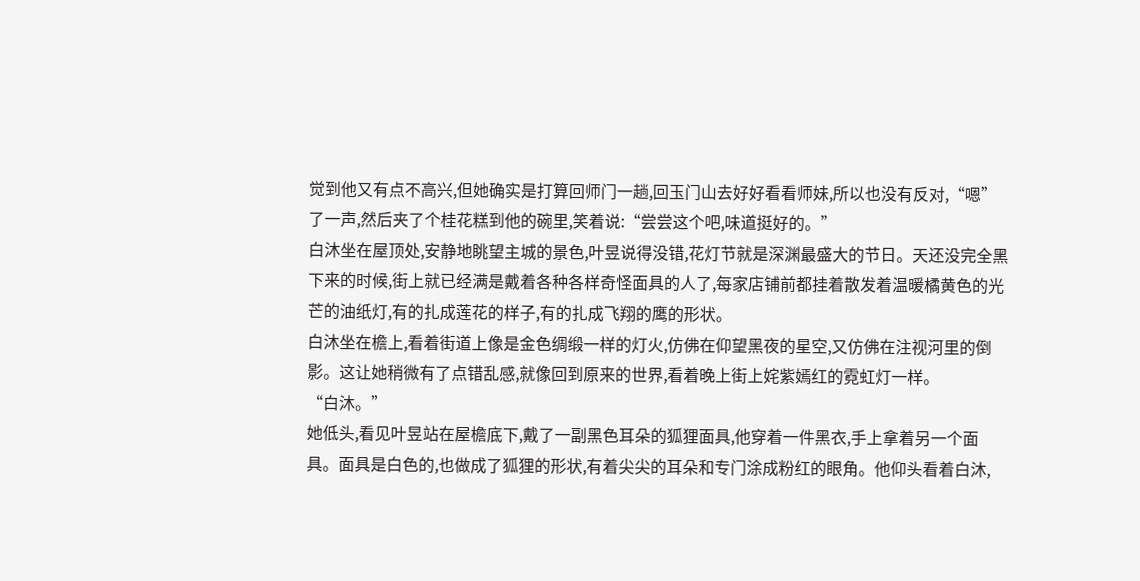觉到他又有点不高兴,但她确实是打算回师门一趟,回玉门山去好好看看师妹,所以也没有反对,“嗯”了一声,然后夹了个桂花糕到他的碗里,笑着说:“尝尝这个吧,味道挺好的。”
白沐坐在屋顶处,安静地眺望主城的景色,叶昱说得没错,花灯节就是深渊最盛大的节日。天还没完全黑下来的时候,街上就已经满是戴着各种各样奇怪面具的人了,每家店铺前都挂着散发着温暖橘黄色的光芒的油纸灯,有的扎成莲花的样子,有的扎成飞翔的鹰的形状。
白沐坐在檐上,看着街道上像是金色绸缎一样的灯火,仿佛在仰望黑夜的星空,又仿佛在注视河里的倒影。这让她稍微有了点错乱感,就像回到原来的世界,看着晚上街上姹紫嫣红的霓虹灯一样。
“白沐。”
她低头,看见叶昱站在屋檐底下,戴了一副黑色耳朵的狐狸面具,他穿着一件黑衣,手上拿着另一个面具。面具是白色的,也做成了狐狸的形状,有着尖尖的耳朵和专门涂成粉红的眼角。他仰头看着白沐,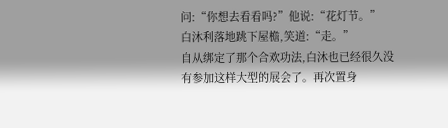问:“你想去看看吗?”他说:“花灯节。”
白沐利落地跳下屋檐,笑道:“走。”
自从绑定了那个合欢功法,白沐也已经很久没有参加这样大型的展会了。再次置身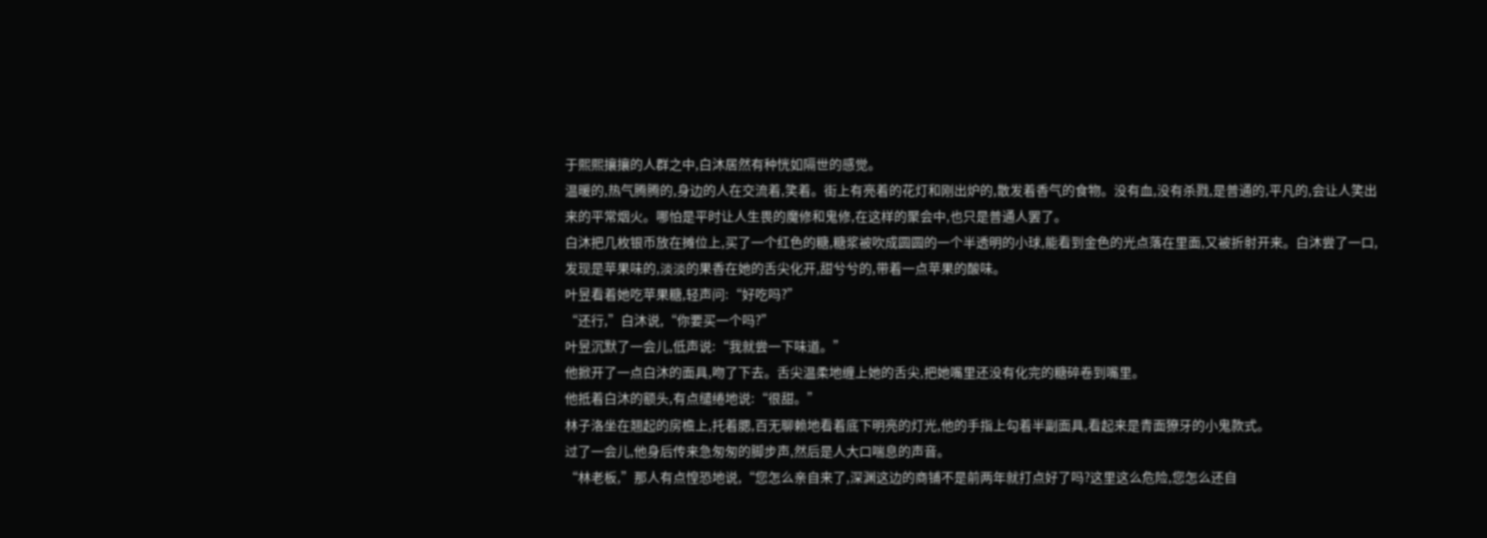于熙熙攘攘的人群之中,白沐居然有种恍如隔世的感觉。
温暖的,热气腾腾的,身边的人在交流着,笑着。街上有亮着的花灯和刚出炉的,散发着香气的食物。没有血,没有杀戮,是普通的,平凡的,会让人笑出来的平常烟火。哪怕是平时让人生畏的魔修和鬼修,在这样的聚会中,也只是普通人罢了。
白沐把几枚银币放在摊位上,买了一个红色的糖,糖浆被吹成圆圆的一个半透明的小球,能看到金色的光点落在里面,又被折射开来。白沐尝了一口,发现是苹果味的,淡淡的果香在她的舌尖化开,甜兮兮的,带着一点苹果的酸味。
叶昱看着她吃苹果糖,轻声问:“好吃吗?”
“还行,”白沐说,“你要买一个吗?”
叶昱沉默了一会儿,低声说:“我就尝一下味道。”
他掀开了一点白沐的面具,吻了下去。舌尖温柔地缠上她的舌尖,把她嘴里还没有化完的糖碎卷到嘴里。
他抵着白沐的额头,有点缱绻地说:“很甜。”
林子洛坐在翘起的房檐上,托着腮,百无聊赖地看着底下明亮的灯光,他的手指上勾着半副面具,看起来是青面獠牙的小鬼款式。
过了一会儿,他身后传来急匆匆的脚步声,然后是人大口喘息的声音。
“林老板,”那人有点惶恐地说,“您怎么亲自来了,深渊这边的商铺不是前两年就打点好了吗?这里这么危险,您怎么还自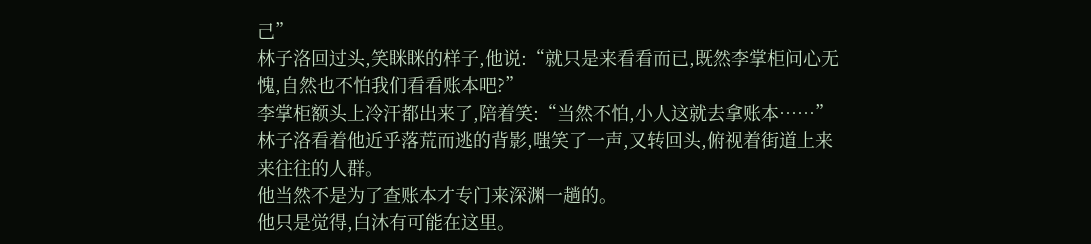己”
林子洛回过头,笑眯眯的样子,他说:“就只是来看看而已,既然李掌柜问心无愧,自然也不怕我们看看账本吧?”
李掌柜额头上冷汗都出来了,陪着笑:“当然不怕,小人这就去拿账本……”
林子洛看着他近乎落荒而逃的背影,嗤笑了一声,又转回头,俯视着街道上来来往往的人群。
他当然不是为了查账本才专门来深渊一趟的。
他只是觉得,白沐有可能在这里。